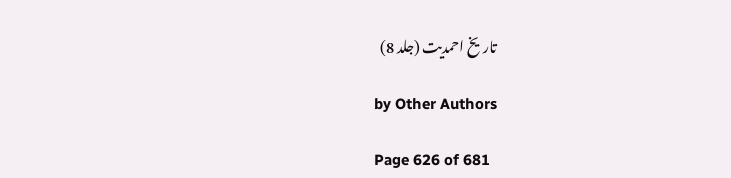تاریخ احمدیت (جلد 8)

by Other Authors

Page 626 of 681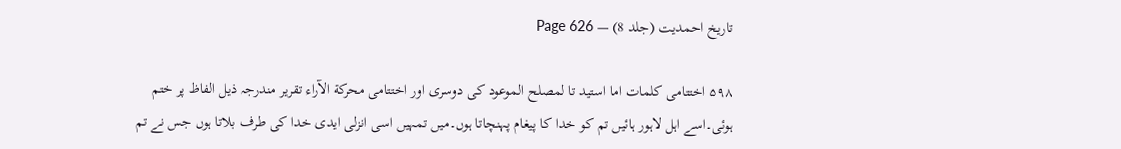تاریخ احمدیت (جلد 8) — Page 626

۵۹۸ اختتامی کلمات اما استید تا لمصلح الموعود کی دوسری اور اختتامی محرکة الآراء تقریر مندرجہ ذیل الفاظ پر ختم ہوئی۔اسے اہل لاہور ہائیں تم کو خدا کا پیغام پہنچاتا ہوں۔میں تمہیں اسی انزلی ایدی خدا کی طرف بلاتا ہوں جس نے تم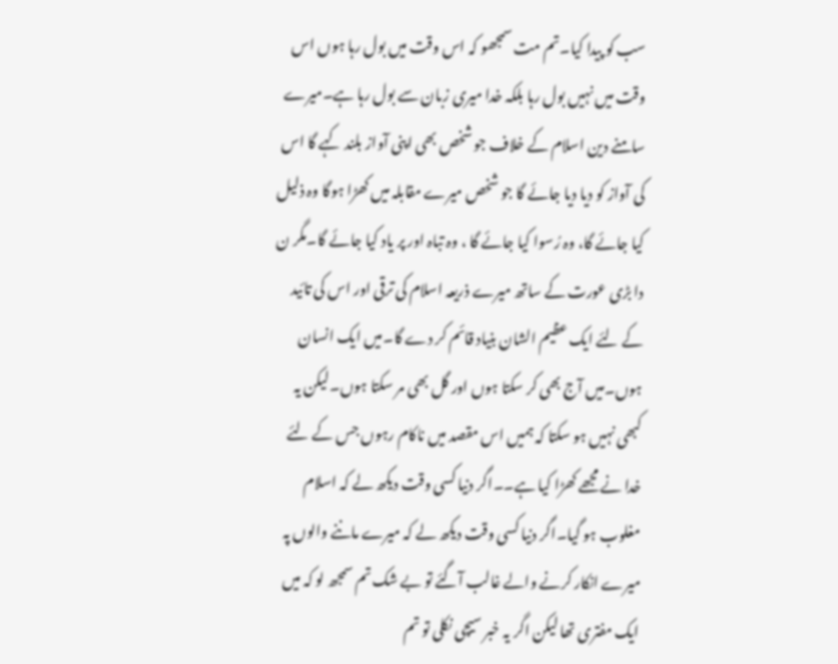سب کو پیدا کیا۔تم مت سمجھو کہ اس وقت میں بول رہا ہوں اس وقت میں نہیں بول رہا بلکہ خدا میری زبان سے بول رہا ہے۔میرے سامنے دین اسلام کے خلاف جو شخص بھی اپنی آواز بلند کہے گا اس کی آواز کو دیا دیا جائے گا جو شخص میرے مقابلہ میں کھڑا ہوگا وہ ذلیل کیا جائے گا، وہ رُسوا کیا جائے گا ، وہ تباہ اور پر یاد کیا جائے گا۔مگر ن دا بڑی عورت کے ساتھ میرے ذریعہ اسلام کی ترقی اور اس کی تائید کے لئے ایک عظیم الشان بنیاد قائم کر دے گا۔میں ایک انسان ہوں۔میں آج بھی کر سکتا ہوں اور گل بھی مر سکتا ہوں۔لیکن یہ کبھی نہیں ہو سکتا کہ ہمیں اس مقصد میں ناکام رہوں جس کے لئے خدا نے مجھے کھڑا کیا ہے۔۔اگر دنیا کسی وقت دیکھ لے کہ اسلام مغلوب ہو گیا۔اگر دنیا کسی وقت دیکھ لے کہ میرے ماننے والوں پہ میرے انکار کرنے والے غالب آگئے تو بے شک تم سمجھ لو کہ میں ایک مفتری تھا لیکن اگر یہ خبر سیچی نکلی تو تم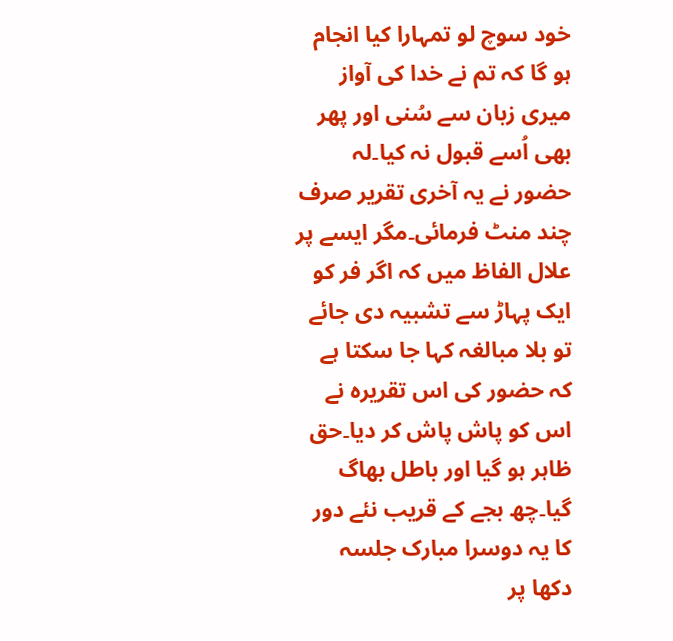خود سوچ لو تمہارا کیا انجام ہو گا کہ تم نے خدا کی آواز میری زبان سے سُنی اور پھر بھی اُسے قبول نہ کیا۔لہ حضور نے یہ آخری تقریر صرف چند منٹ فرمائی۔مگر ایسے پر علال الفاظ میں کہ اگر فر کو ایک پہاڑ سے تشبیہ دی جائے تو بلا مبالغہ کہا جا سکتا ہے کہ حضور کی اس تقریرہ نے اس کو پاش پاش کر دیا۔حق ظاہر ہو گیا اور باطل بھاگ گیا۔چھ بجے کے قریب نئے دور کا یہ دوسرا مبارک جلسہ دکھا پر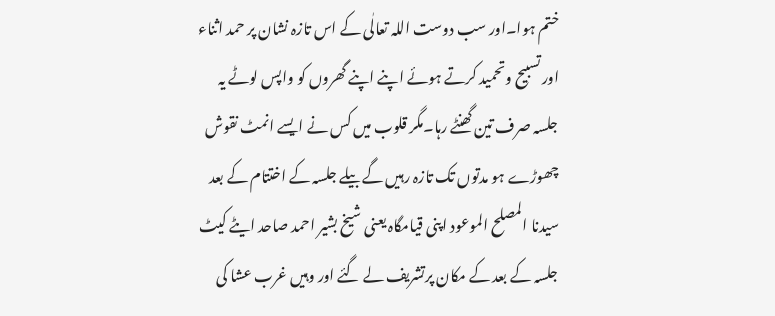ختم ہوا۔اور سب دوست اللہ تعالٰی کے اس تازہ نشان پر حمد اثناء اور تسبیح وتحمید کرتے ہوئے اپنے اپنے گھروں کو واپس لوٹے یہ جلسہ صرف تین گھنٹے رہا۔مگر قلوب میں کس نے ایسے انمٹ نقوش چھوڑے ہو مدتوں تک تازہ رہیں گے بیلے جلسہ کے اختتام کے بعد سیدنا المصلح الموعود اپنی قیامگاہ یعنی شیخ بشیر احمد صاحد ایٹے کیٹ جلسہ کے بعد کے مکان پرتشریف لے گئے اور وہیں غرب عشا کی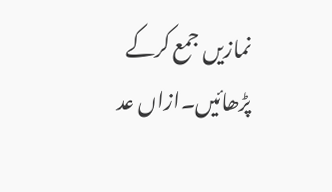نمازیں جمع کرکے پڑھائیں۔ازاں عد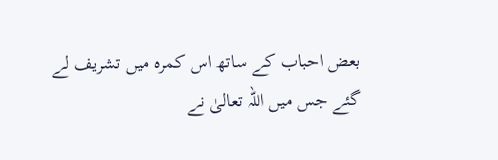بعض احباب کے ساتھ اس کمرہ میں تشریف لے گئے جس میں اللہ تعالیٰ نے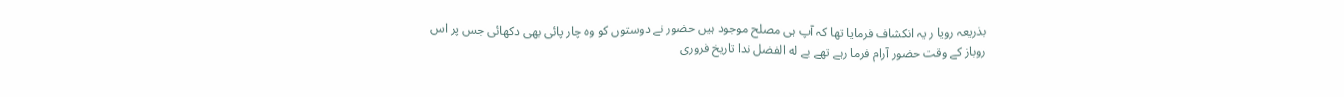بذریعہ رویا ر یہ انکشاف فرمایا تھا کہ آپ ہی مصلح موجود ہیں حضور نے دوستوں کو وہ چار پائی بھی دکھائی جس پر اس روباز کے وقت حضور آرام فرما رہے تھے بے له الفضل ندا تاریخ فروری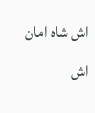اش شاه امان اش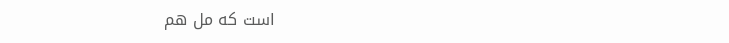است که مل هم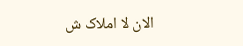الان لا املاک ش